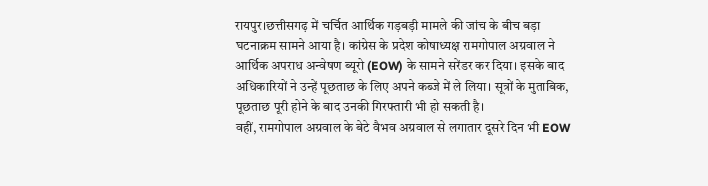रायपुर।छत्तीसगढ़ में चर्चित आर्थिक गड़बड़ी मामले की जांच के बीच बड़ा घटनाक्रम सामने आया है। कांग्रेस के प्रदेश कोषाध्यक्ष रामगोपाल अग्रवाल ने आर्थिक अपराध अन्वेषण ब्यूरो (EOW) के सामने सरेंडर कर दिया। इसके बाद अधिकारियों ने उन्हें पूछताछ के लिए अपने कब्जे में ले लिया। सूत्रों के मुताबिक, पूछताछ पूरी होने के बाद उनकी गिरफ्तारी भी हो सकती है।
वहीं, रामगोपाल अग्रवाल के बेटे वैभव अग्रवाल से लगातार दूसरे दिन भी EOW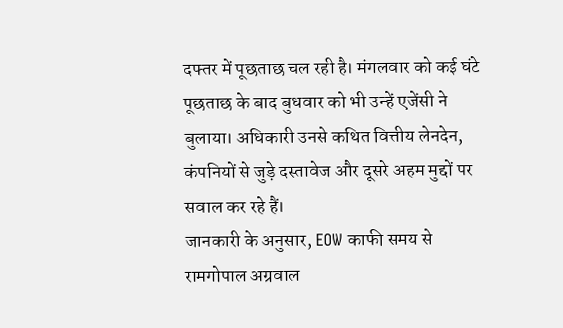दफ्तर में पूछताछ चल रही है। मंगलवार को कई घंटे पूछताछ के बाद बुधवार को भी उन्हें एजेंसी ने बुलाया। अधिकारी उनसे कथित वित्तीय लेनदेन, कंपनियों से जुड़े दस्तावेज और दूसरे अहम मुद्दों पर सवाल कर रहे हैं।
जानकारी के अनुसार, EOW काफी समय से रामगोपाल अग्रवाल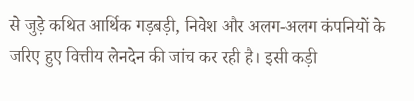से जुड़े कथित आर्थिक गड़बड़ी, निवेश और अलग-अलग कंपनियों के जरिए हुए वित्तीय लेनदेन की जांच कर रही है। इसी कड़ी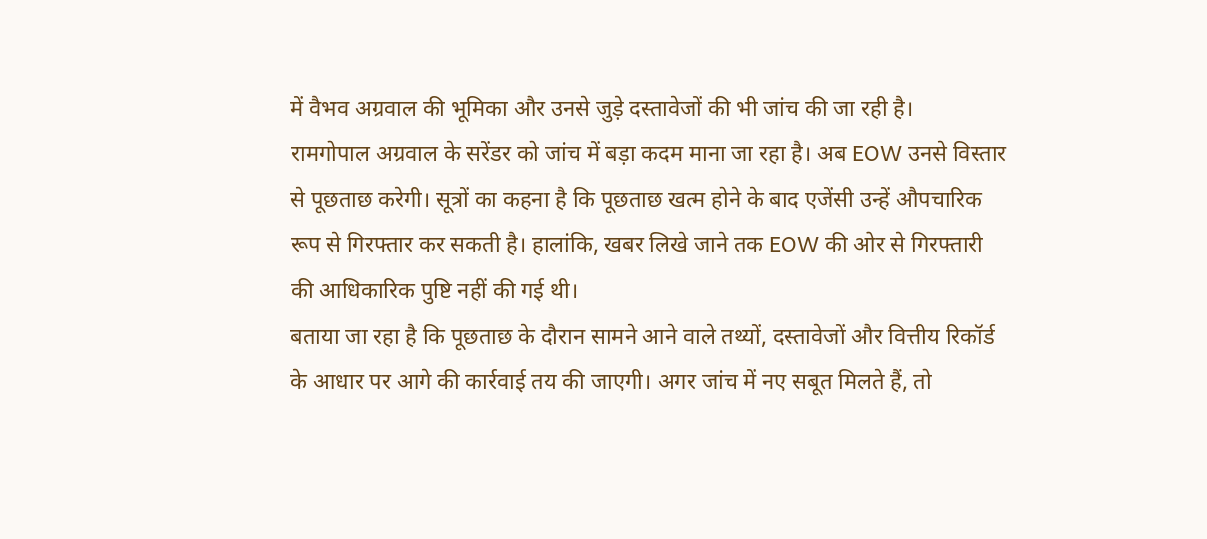में वैभव अग्रवाल की भूमिका और उनसे जुड़े दस्तावेजों की भी जांच की जा रही है।
रामगोपाल अग्रवाल के सरेंडर को जांच में बड़ा कदम माना जा रहा है। अब EOW उनसे विस्तार से पूछताछ करेगी। सूत्रों का कहना है कि पूछताछ खत्म होने के बाद एजेंसी उन्हें औपचारिक रूप से गिरफ्तार कर सकती है। हालांकि, खबर लिखे जाने तक EOW की ओर से गिरफ्तारी की आधिकारिक पुष्टि नहीं की गई थी।
बताया जा रहा है कि पूछताछ के दौरान सामने आने वाले तथ्यों, दस्तावेजों और वित्तीय रिकॉर्ड के आधार पर आगे की कार्रवाई तय की जाएगी। अगर जांच में नए सबूत मिलते हैं, तो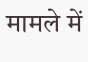मामले में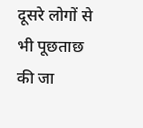दूसरे लोगों से भी पूछताछ की जा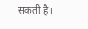सकती है।